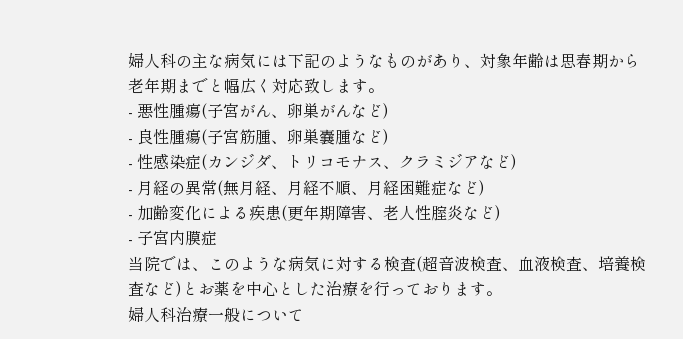婦人科の主な病気には下記のようなものがあり、対象年齢は思春期から老年期までと幅広く対応致します。
- 悪性腫瘍(子宮がん、卵巣がんなど)
- 良性腫瘍(子宮筋腫、卵巣嚢腫など)
- 性感染症(カンジダ、トリコモナス、クラミジアなど)
- 月経の異常(無月経、月経不順、月経困難症など)
- 加齢変化による疾患(更年期障害、老人性腟炎など)
- 子宮内膜症
当院では、このような病気に対する検査(超音波検査、血液検査、培養検査など)とお薬を中心とした治療を行っております。
婦人科治療一般について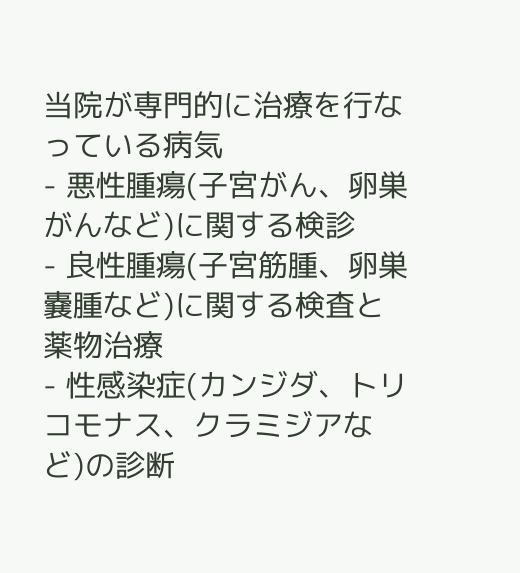当院が専門的に治療を行なっている病気
- 悪性腫瘍(子宮がん、卵巣がんなど)に関する検診
- 良性腫瘍(子宮筋腫、卵巣嚢腫など)に関する検査と薬物治療
- 性感染症(カンジダ、トリコモナス、クラミジアなど)の診断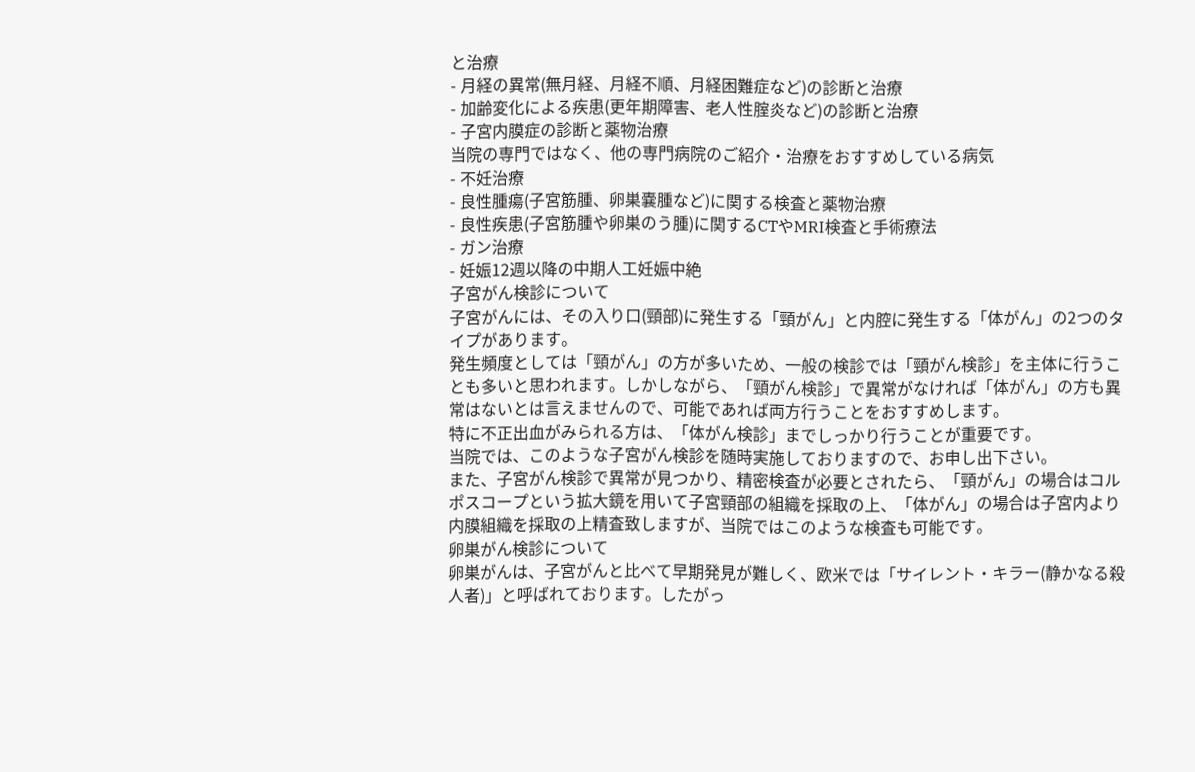と治療
- 月経の異常(無月経、月経不順、月経困難症など)の診断と治療
- 加齢変化による疾患(更年期障害、老人性腟炎など)の診断と治療
- 子宮内膜症の診断と薬物治療
当院の専門ではなく、他の専門病院のご紹介・治療をおすすめしている病気
- 不妊治療
- 良性腫瘍(子宮筋腫、卵巣嚢腫など)に関する検査と薬物治療
- 良性疾患(子宮筋腫や卵巣のう腫)に関するCTやMRI検査と手術療法
- ガン治療
- 妊娠12週以降の中期人工妊娠中絶
子宮がん検診について
子宮がんには、その入り口(頸部)に発生する「頸がん」と内腔に発生する「体がん」の2つのタイプがあります。
発生頻度としては「頸がん」の方が多いため、一般の検診では「頸がん検診」を主体に行うことも多いと思われます。しかしながら、「頸がん検診」で異常がなければ「体がん」の方も異常はないとは言えませんので、可能であれば両方行うことをおすすめします。
特に不正出血がみられる方は、「体がん検診」までしっかり行うことが重要です。
当院では、このような子宮がん検診を随時実施しておりますので、お申し出下さい。
また、子宮がん検診で異常が見つかり、精密検査が必要とされたら、「頸がん」の場合はコルポスコープという拡大鏡を用いて子宮頸部の組織を採取の上、「体がん」の場合は子宮内より内膜組織を採取の上精査致しますが、当院ではこのような検査も可能です。
卵巣がん検診について
卵巣がんは、子宮がんと比べて早期発見が難しく、欧米では「サイレント・キラー(静かなる殺人者)」と呼ばれております。したがっ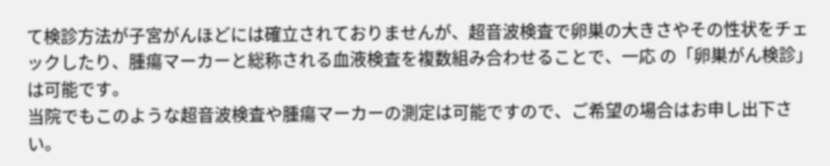て検診方法が子宮がんほどには確立されておりませんが、超音波検査で卵巣の大きさやその性状をチェックしたり、腫瘍マーカーと総称される血液検査を複数組み合わせることで、一応 の「卵巣がん検診」は可能です。
当院でもこのような超音波検査や腫瘍マーカーの測定は可能ですので、ご希望の場合はお申し出下さい。